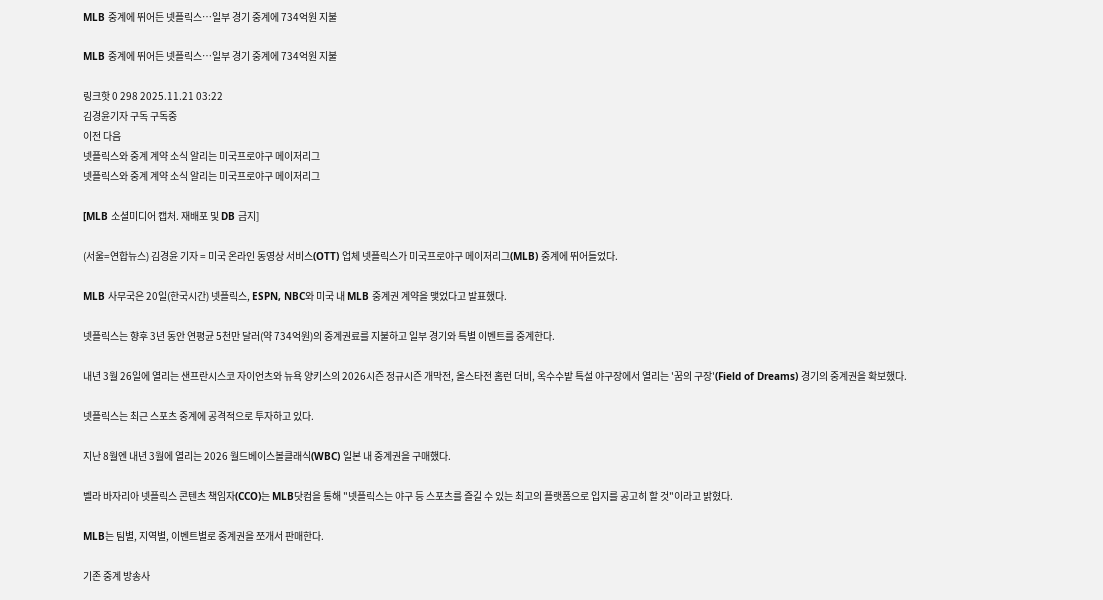MLB 중계에 뛰어든 넷플릭스…일부 경기 중계에 734억원 지불

MLB 중계에 뛰어든 넷플릭스…일부 경기 중계에 734억원 지불

링크핫 0 298 2025.11.21 03:22
김경윤기자 구독 구독중
이전 다음
넷플릭스와 중계 계약 소식 알리는 미국프로야구 메이저리그
넷플릭스와 중계 계약 소식 알리는 미국프로야구 메이저리그

[MLB 소셜미디어 캡처. 재배포 및 DB 금지]

(서울=연합뉴스) 김경윤 기자 = 미국 온라인 동영상 서비스(OTT) 업체 넷플릭스가 미국프로야구 메이저리그(MLB) 중계에 뛰어들었다.

MLB 사무국은 20일(한국시간) 넷플릭스, ESPN, NBC와 미국 내 MLB 중계권 계약을 맺었다고 발표했다.

넷플릭스는 향후 3년 동안 연평균 5천만 달러(약 734억원)의 중계권료를 지불하고 일부 경기와 특별 이벤트를 중계한다.

내년 3월 26일에 열리는 샌프란시스코 자이언츠와 뉴욕 양키스의 2026시즌 정규시즌 개막전, 올스타전 홈런 더비, 옥수수밭 특설 야구장에서 열리는 '꿈의 구장'(Field of Dreams) 경기의 중계권을 확보했다.

넷플릭스는 최근 스포츠 중계에 공격적으로 투자하고 있다.

지난 8월엔 내년 3월에 열리는 2026 월드베이스볼클래식(WBC) 일본 내 중계권을 구매했다.

벨라 바자리아 넷플릭스 콘텐츠 책임자(CCO)는 MLB닷컴을 통해 "넷플릭스는 야구 등 스포츠를 즐길 수 있는 최고의 플랫폼으로 입지를 공고히 할 것"이라고 밝혔다.

MLB는 팀별, 지역별, 이벤트별로 중계권을 쪼개서 판매한다.

기존 중계 방송사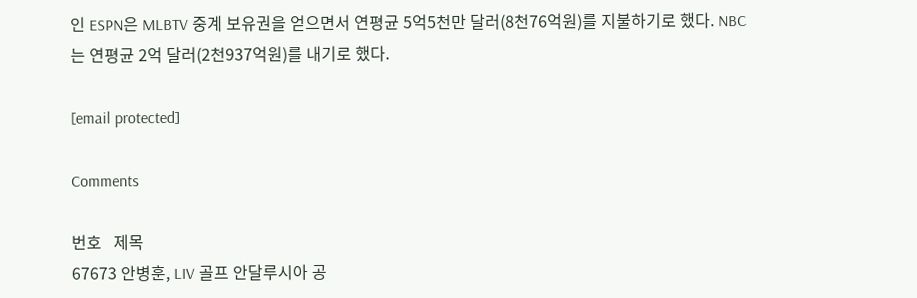인 ESPN은 MLBTV 중계 보유권을 얻으면서 연평균 5억5천만 달러(8천76억원)를 지불하기로 했다. NBC는 연평균 2억 달러(2천937억원)를 내기로 했다.

[email protected]

Comments

번호   제목
67673 안병훈, LIV 골프 안달루시아 공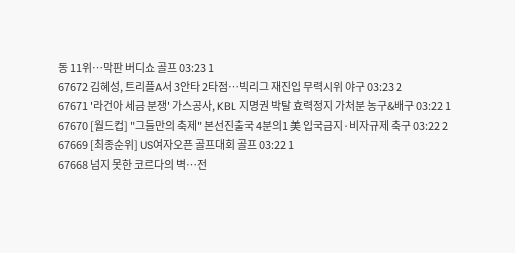동 11위…막판 버디쇼 골프 03:23 1
67672 김혜성, 트리플A서 3안타 2타점…빅리그 재진입 무력시위 야구 03:23 2
67671 '라건아 세금 분쟁' 가스공사, KBL 지명권 박탈 효력정지 가처분 농구&배구 03:22 1
67670 [월드컵] "그들만의 축제" 본선진출국 4분의1 美 입국금지·비자규제 축구 03:22 2
67669 [최종순위] US여자오픈 골프대회 골프 03:22 1
67668 넘지 못한 코르다의 벽…전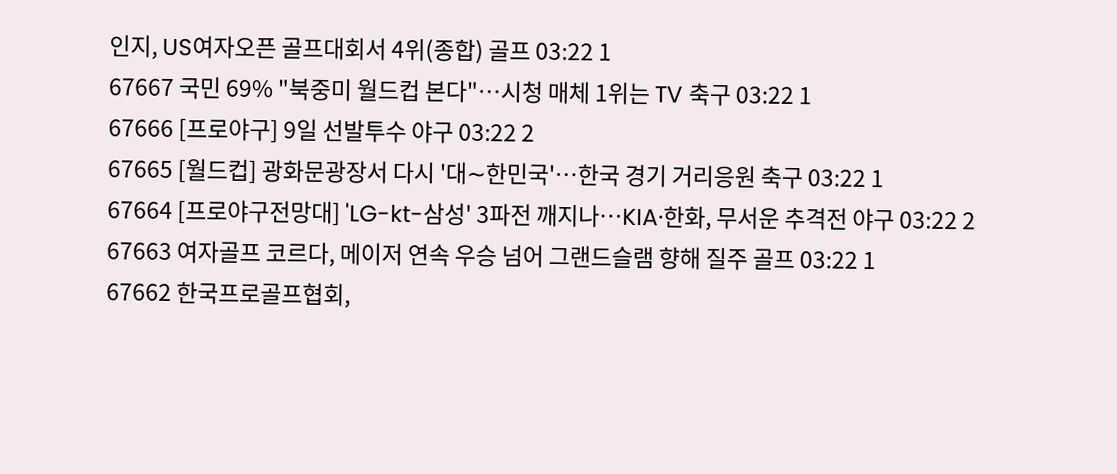인지, US여자오픈 골프대회서 4위(종합) 골프 03:22 1
67667 국민 69% "북중미 월드컵 본다"…시청 매체 1위는 TV 축구 03:22 1
67666 [프로야구] 9일 선발투수 야구 03:22 2
67665 [월드컵] 광화문광장서 다시 '대∼한민국'…한국 경기 거리응원 축구 03:22 1
67664 [프로야구전망대] 'LG-kt-삼성' 3파전 깨지나…KIA·한화, 무서운 추격전 야구 03:22 2
67663 여자골프 코르다, 메이저 연속 우승 넘어 그랜드슬램 향해 질주 골프 03:22 1
67662 한국프로골프협회,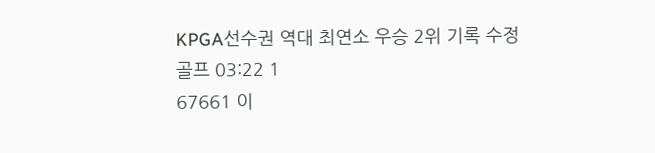KPGA선수권 역대 최연소 우승 2위 기록 수정 골프 03:22 1
67661 이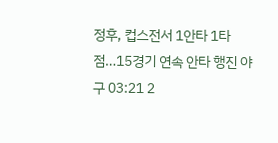정후, 컵스전서 1안타 1타점…15경기 연속 안타 행진 야구 03:21 2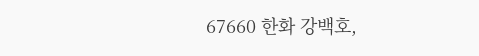67660 한화 강백호,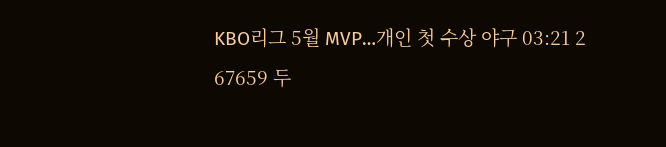KBO리그 5월 MVP…개인 첫 수상 야구 03:21 2
67659 두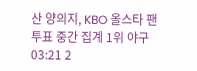산 양의지, KBO 올스타 팬 투표 중간 집계 1위 야구 03:21 2